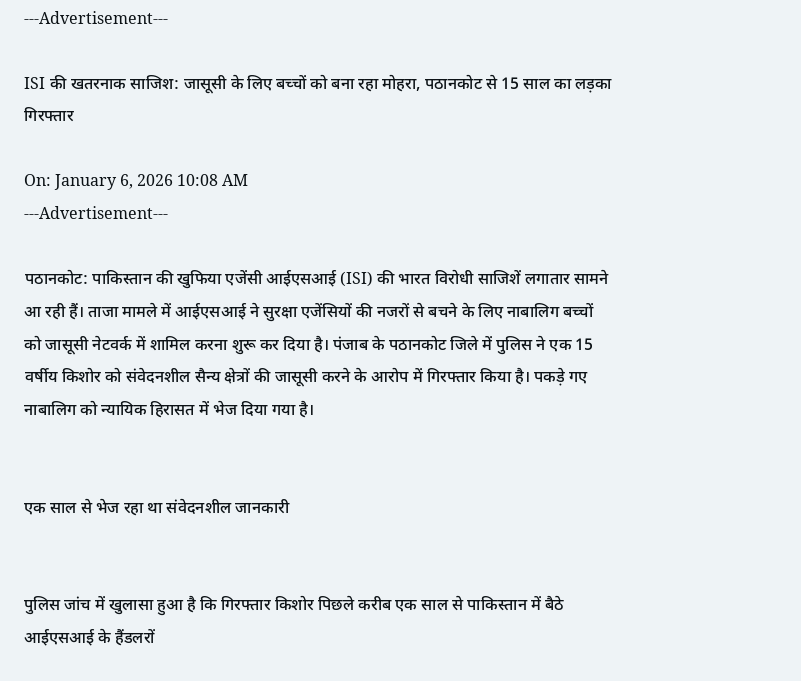---Advertisement---

ISI की खतरनाक साजिश: जासूसी के लिए बच्चों को बना रहा मोहरा, पठानकोट से 15 साल का लड़का गिरफ्तार

On: January 6, 2026 10:08 AM
---Advertisement---

पठानकोट: पाकिस्तान की खुफिया एजेंसी आईएसआई (ISI) की भारत विरोधी साजिशें लगातार सामने आ रही हैं। ताजा मामले में आईएसआई ने सुरक्षा एजेंसियों की नजरों से बचने के लिए नाबालिग बच्चों को जासूसी नेटवर्क में शामिल करना शुरू कर दिया है। पंजाब के पठानकोट जिले में पुलिस ने एक 15 वर्षीय किशोर को संवेदनशील सैन्य क्षेत्रों की जासूसी करने के आरोप में गिरफ्तार किया है। पकड़े गए नाबालिग को न्यायिक हिरासत में भेज दिया गया है।


एक साल से भेज रहा था संवेदनशील जानकारी


पुलिस जांच में खुलासा हुआ है कि गिरफ्तार किशोर पिछले करीब एक साल से पाकिस्तान में बैठे आईएसआई के हैंडलरों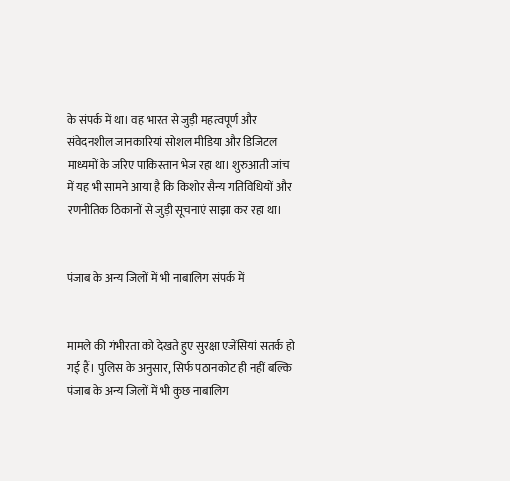के संपर्क में था। वह भारत से जुड़ी महत्वपूर्ण और संवेदनशील जानकारियां सोशल मीडिया और डिजिटल माध्यमों के जरिए पाकिस्तान भेज रहा था। शुरुआती जांच में यह भी सामने आया है कि किशोर सैन्य गतिविधियों और रणनीतिक ठिकानों से जुड़ी सूचनाएं साझा कर रहा था।


पंजाब के अन्य जिलों में भी नाबालिग संपर्क में


मामले की गंभीरता को देखते हुए सुरक्षा एजेंसियां सतर्क हो गई हैं। पुलिस के अनुसार, सिर्फ पठानकोट ही नहीं बल्कि पंजाब के अन्य जिलों में भी कुछ नाबालिग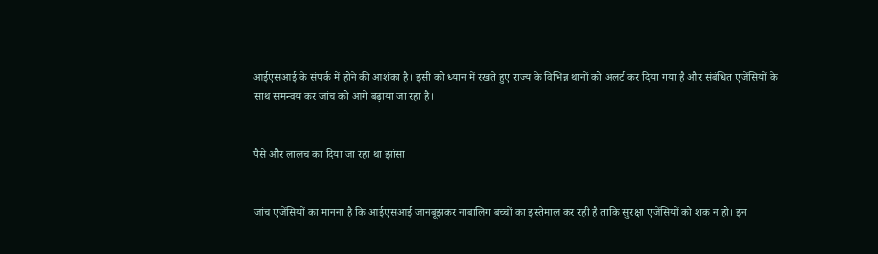आईएसआई के संपर्क में होने की आशंका है। इसी को ध्यान में रखते हुए राज्य के विभिन्न थानों को अलर्ट कर दिया गया है और संबंधित एजेंसियों के साथ समन्वय कर जांच को आगे बढ़ाया जा रहा है।


पैसे और लालच का दिया जा रहा था झांसा


जांच एजेंसियों का मानना है कि आईएसआई जानबूझकर नाबालिग बच्चों का इस्तेमाल कर रही है ताकि सुरक्षा एजेंसियों को शक न हो। इन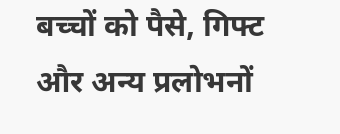बच्चों को पैसे, गिफ्ट और अन्य प्रलोभनों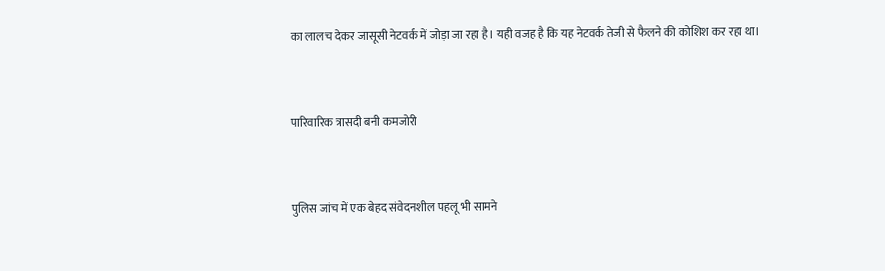का लालच देकर जासूसी नेटवर्क में जोड़ा जा रहा है। यही वजह है कि यह नेटवर्क तेजी से फैलने की कोशिश कर रहा था।


पारिवारिक त्रासदी बनी कमजोरी


पुलिस जांच में एक बेहद संवेदनशील पहलू भी सामने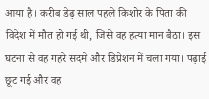आया है। करीब डेढ़ साल पहले किशोर के पिता की विदेश में मौत हो गई थी, जिसे वह हत्या मान बैठा। इस घटना से वह गहरे सदमे और डिप्रेशन में चला गया। पढ़ाई छूट गई और वह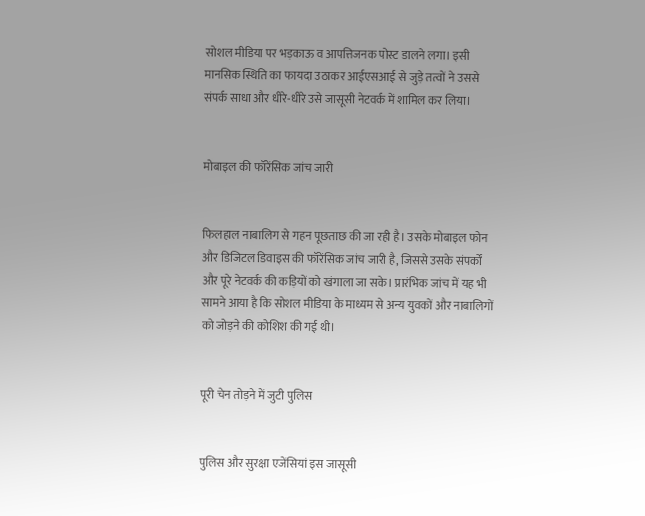सोशल मीडिया पर भड़काऊ व आपत्तिजनक पोस्ट डालने लगा। इसी मानसिक स्थिति का फायदा उठाकर आईएसआई से जुड़े तत्वों ने उससे संपर्क साधा और धीरे-धीरे उसे जासूसी नेटवर्क में शामिल कर लिया।


मोबाइल की फॉरेंसिक जांच जारी


फिलहाल नाबालिग से गहन पूछताछ की जा रही है। उसके मोबाइल फोन और डिजिटल डिवाइस की फॉरेंसिक जांच जारी है, जिससे उसके संपर्कों और पूरे नेटवर्क की कड़ियों को खंगाला जा सके। प्रारंभिक जांच में यह भी सामने आया है कि सोशल मीडिया के माध्यम से अन्य युवकों और नाबालिगों को जोड़ने की कोशिश की गई थी।


पूरी चेन तोड़ने में जुटी पुलिस


पुलिस और सुरक्षा एजेंसियां इस जासूसी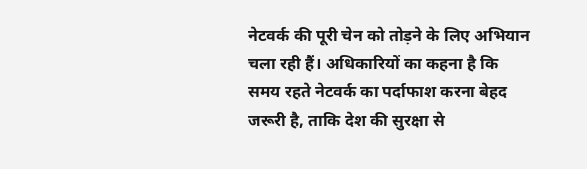नेटवर्क की पूरी चेन को तोड़ने के लिए अभियान चला रही हैं। अधिकारियों का कहना है कि समय रहते नेटवर्क का पर्दाफाश करना बेहद जरूरी है, ताकि देश की सुरक्षा से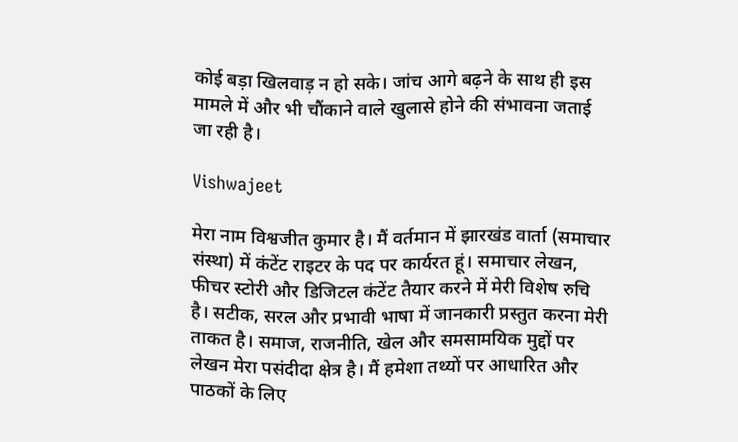कोई बड़ा खिलवाड़ न हो सके। जांच आगे बढ़ने के साथ ही इस मामले में और भी चौंकाने वाले खुलासे होने की संभावना जताई जा रही है।

Vishwajeet

मेरा नाम विश्वजीत कुमार है। मैं वर्तमान में झारखंड वार्ता (समाचार संस्था) में कंटेंट राइटर के पद पर कार्यरत हूं। समाचार लेखन, फीचर स्टोरी और डिजिटल कंटेंट तैयार करने में मेरी विशेष रुचि है। सटीक, सरल और प्रभावी भाषा में जानकारी प्रस्तुत करना मेरी ताकत है। समाज, राजनीति, खेल और समसामयिक मुद्दों पर लेखन मेरा पसंदीदा क्षेत्र है। मैं हमेशा तथ्यों पर आधारित और पाठकों के लिए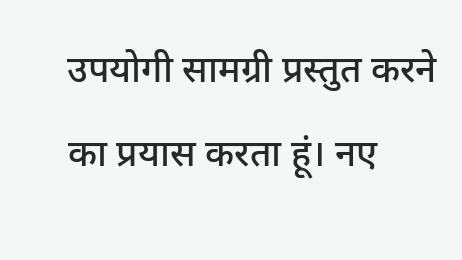उपयोगी सामग्री प्रस्तुत करने का प्रयास करता हूं। नए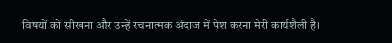विषयों को सीखना और उन्हें रचनात्मक अंदाज में पेश करना मेरी कार्यशैली है।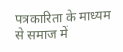पत्रकारिता के माध्यम से समाज में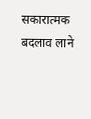सकारात्मक बदलाव लाने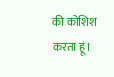की कोशिश करता हूं।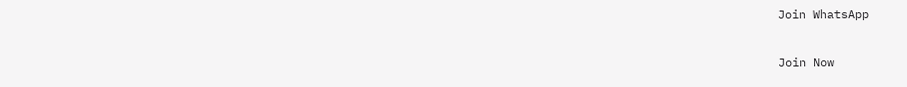Join WhatsApp

Join Now